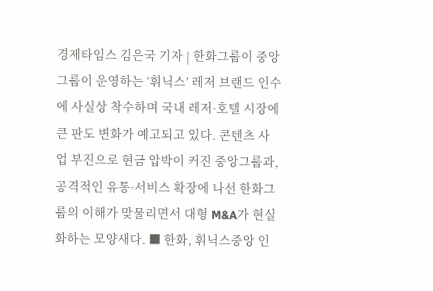경제타임스 김은국 기자 | 한화그룹이 중앙그룹이 운영하는 ‘휘닉스’ 레저 브랜드 인수에 사실상 착수하며 국내 레저·호텔 시장에 큰 판도 변화가 예고되고 있다. 콘텐츠 사업 부진으로 현금 압박이 커진 중앙그룹과, 공격적인 유통·서비스 확장에 나선 한화그룹의 이해가 맞물리면서 대형 M&A가 현실화하는 모양새다. ■ 한화, 휘닉스중앙 인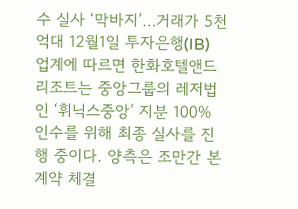수 실사 ‘막바지’…거래가 5천억대 12월1일 투자은행(IB) 업계에 따르면 한화호텔앤드리조트는 중앙그룹의 레저법인 ‘휘닉스중앙’ 지분 100% 인수를 위해 최종 실사를 진행 중이다. 양측은 조만간 본계약 체결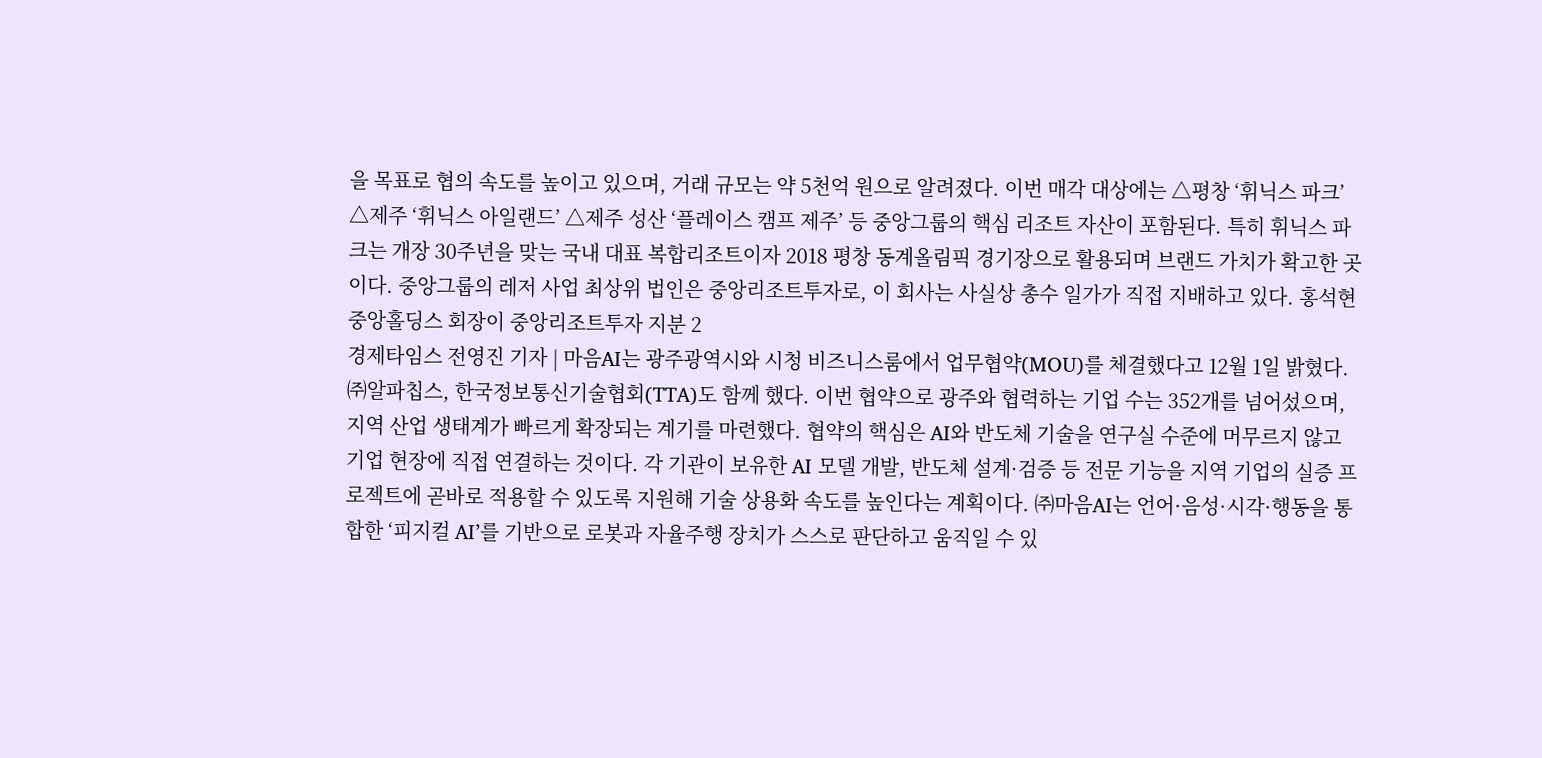을 목표로 협의 속도를 높이고 있으며, 거래 규모는 약 5천억 원으로 알려졌다. 이번 매각 대상에는 △평창 ‘휘닉스 파크’ △제주 ‘휘닉스 아일랜드’ △제주 성산 ‘플레이스 캠프 제주’ 등 중앙그룹의 핵심 리조트 자산이 포함된다. 특히 휘닉스 파크는 개장 30주년을 맞는 국내 대표 복합리조트이자 2018 평창 동계올림픽 경기장으로 활용되며 브랜드 가치가 확고한 곳이다. 중앙그룹의 레저 사업 최상위 법인은 중앙리조트투자로, 이 회사는 사실상 총수 일가가 직접 지배하고 있다. 홍석현 중앙홀딩스 회장이 중앙리조트투자 지분 2
경제타임스 전영진 기자 | 마음AI는 광주광역시와 시청 비즈니스룸에서 업무협약(MOU)를 체결했다고 12월 1일 밝혔다. ㈜알파칩스, 한국정보통신기술협회(TTA)도 함께 했다. 이번 협약으로 광주와 협력하는 기업 수는 352개를 넘어섰으며, 지역 산업 생태계가 빠르게 확장되는 계기를 마련했다. 협약의 핵심은 AI와 반도체 기술을 연구실 수준에 머무르지 않고 기업 현장에 직접 연결하는 것이다. 각 기관이 보유한 AI 모델 개발, 반도체 설계·검증 등 전문 기능을 지역 기업의 실증 프로젝트에 곧바로 적용할 수 있도록 지원해 기술 상용화 속도를 높인다는 계획이다. ㈜마음AI는 언어·음성·시각·행동을 통합한 ‘피지컬 AI’를 기반으로 로봇과 자율주행 장치가 스스로 판단하고 움직일 수 있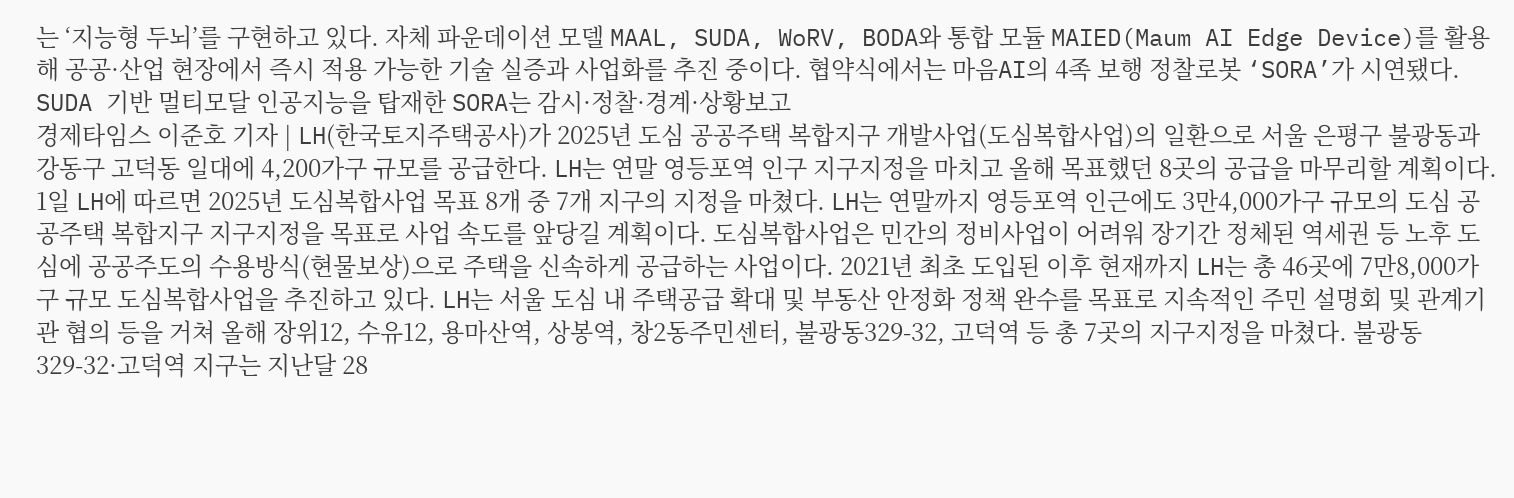는 ‘지능형 두뇌’를 구현하고 있다. 자체 파운데이션 모델 MAAL, SUDA, WoRV, BODA와 통합 모듈 MAIED(Maum AI Edge Device)를 활용해 공공·산업 현장에서 즉시 적용 가능한 기술 실증과 사업화를 추진 중이다. 협약식에서는 마음AI의 4족 보행 정찰로봇 ‘SORA’가 시연됐다. SUDA 기반 멀티모달 인공지능을 탑재한 SORA는 감시·정찰·경계·상황보고
경제타임스 이준호 기자 | LH(한국토지주택공사)가 2025년 도심 공공주택 복합지구 개발사업(도심복합사업)의 일환으로 서울 은평구 불광동과 강동구 고덕동 일대에 4,200가구 규모를 공급한다. LH는 연말 영등포역 인구 지구지정을 마치고 올해 목표했던 8곳의 공급을 마무리할 계획이다. 1일 LH에 따르면 2025년 도심복합사업 목표 8개 중 7개 지구의 지정을 마쳤다. LH는 연말까지 영등포역 인근에도 3만4,000가구 규모의 도심 공공주택 복합지구 지구지정을 목표로 사업 속도를 앞당길 계획이다. 도심복합사업은 민간의 정비사업이 어려워 장기간 정체된 역세권 등 노후 도심에 공공주도의 수용방식(현물보상)으로 주택을 신속하게 공급하는 사업이다. 2021년 최초 도입된 이후 현재까지 LH는 총 46곳에 7만8,000가구 규모 도심복합사업을 추진하고 있다. LH는 서울 도심 내 주택공급 확대 및 부동산 안정화 정책 완수를 목표로 지속적인 주민 설명회 및 관계기관 협의 등을 거쳐 올해 장위12, 수유12, 용마산역, 상봉역, 창2동주민센터, 불광동329-32, 고덕역 등 총 7곳의 지구지정을 마쳤다. 불광동329-32·고덕역 지구는 지난달 28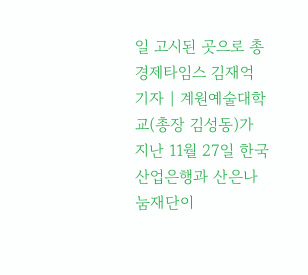일 고시된 곳으로 총
경제타임스 김재억 기자 | 계원예술대학교(총장 김성동)가 지난 11월 27일 한국산업은행과 산은나눔재단이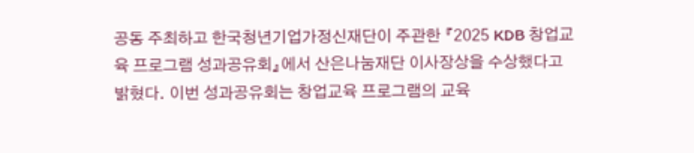공동 주최하고 한국청년기업가정신재단이 주관한 『2025 KDB 창업교육 프로그램 성과공유회』에서 산은나눔재단 이사장상을 수상했다고 밝혔다. 이번 성과공유회는 창업교육 프로그램의 교육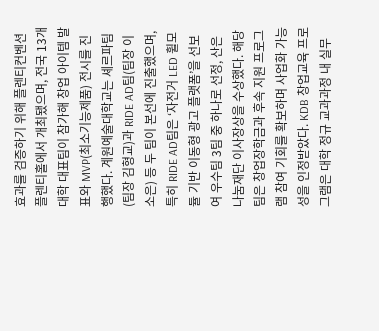효과를 검증하기 위해 플렌티컨벤션 플렌티홀에서 개최됐으며, 전국 13개 대학 대표팀이 참가해 창업 아이템 발표와 MVP(최소기능제품) 전시를 진행했다. 계원예술대학교는 셰르파팀(팀장 김형교)과 RIDE AD팀(팀장 이소은) 등 두 팀이 본선에 진출했으며, 특히 RIDE AD팀은 ‘자전거 LED 휠모듈 기반 이동형 광고 플랫폼’을 선보여 우수팀 3팀 중 하나로 선정, 산은나눔재단 이사장상을 수상했다. 해당 팀은 창업장학금과 후속 지원 프로그램 참여 기회를 확보하며 사업화 가능성을 인정받았다. KDB 창업교육 프로그램은 대학 정규 교과과정 내 실무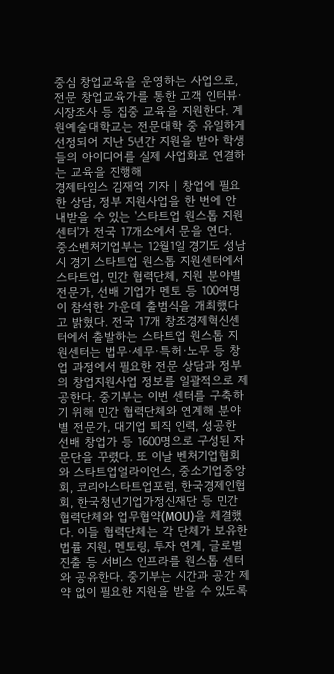중심 창업교육을 운영하는 사업으로, 전문 창업교육가를 통한 고객 인터뷰·시장조사 등 집중 교육을 지원한다. 계원예술대학교는 전문대학 중 유일하게 선정되어 지난 5년간 지원을 받아 학생들의 아이디어를 실제 사업화로 연결하는 교육을 진행해
경제타임스 김재억 기자 | 창업에 필요한 상담, 정부 지원사업을 한 번에 안내받을 수 있는 '스타트업 원스톱 지원센터'가 전국 17개소에서 문을 연다. 중소벤처기업부는 12월1일 경기도 성남시 경기 스타트업 원스톱 지원센터에서 스타트업, 민간 협력단체, 지원 분야별 전문가, 선배 기업가 멘토 등 100여명이 참석한 가운데 출범식을 개최했다고 밝혔다. 전국 17개 창조경제혁신센터에서 출발하는 스타트업 원스톱 지원센터는 법무·세무·특허·노무 등 창업 과정에서 필요한 전문 상담과 정부의 창업지원사업 정보를 일괄적으로 제공한다. 중기부는 이번 센터를 구축하기 위해 민간 협력단체와 연계해 분야별 전문가, 대기업 퇴직 인력, 성공한 선배 창업가 등 1600명으로 구성된 자문단을 꾸렸다. 또 이날 벤처기업협회와 스타트업얼라이언스, 중소기업중앙회, 코리아스타트업포럼, 한국경제인협회, 한국청년기업가정신재단 등 민간 협력단체와 업무협약(MOU)을 체결했다. 이들 협력단체는 각 단체가 보유한 법률 지원, 멘토링, 투자 연계, 글로벌 진출 등 서비스 인프라를 원스톱 센터와 공유한다. 중기부는 시간과 공간 제약 없이 필요한 지원을 받을 수 있도록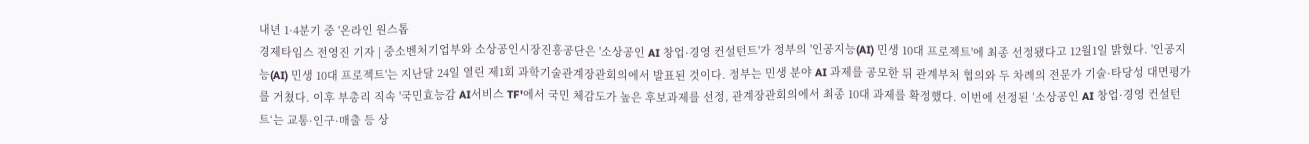내년 1·4분기 중 '온라인 원스톱
경제타임스 전영진 기자 | 중소벤처기업부와 소상공인시장진흥공단은 '소상공인 AI 창업·경영 컨설턴트'가 정부의 '인공지능(AI) 민생 10대 프로젝트'에 최종 선정됐다고 12월1일 밝혔다. '인공지능(AI) 민생 10대 프로젝트'는 지난달 24일 열린 제1회 과학기술관계장관회의에서 발표된 것이다. 정부는 민생 분야 AI 과제를 공모한 뒤 관계부처 협의와 두 차례의 전문가 기술·타당성 대면평가를 거쳤다. 이후 부총리 직속 '국민효능감 AI서비스 TF'에서 국민 체감도가 높은 후보과제를 선정, 관계장관회의에서 최종 10대 과제를 확정했다. 이번에 선정된 ’소상공인 AI 창업·경영 컨설턴트‘는 교통·인구·매출 등 상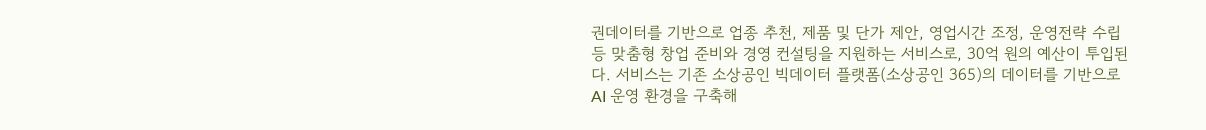권데이터를 기반으로 업종 추천, 제품 및 단가 제안, 영업시간 조정, 운영전략 수립 등 맞춤형 창업 준비와 경영 컨설팅을 지원하는 서비스로, 30억 원의 예산이 투입된다. 서비스는 기존 소상공인 빅데이터 플랫폼(소상공인 365)의 데이터를 기반으로 AI 운영 환경을 구축해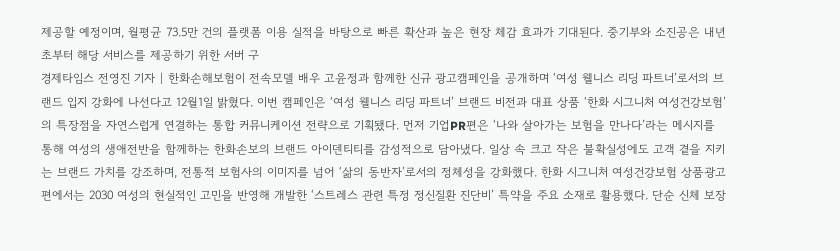제공할 예정이며, 월평균 73.5만 건의 플랫폼 이용 실적을 바탕으로 빠른 확산과 높은 현장 체감 효과가 기대된다. 중기부와 소진공은 내년 초부터 해당 서비스를 제공하기 위한 서버 구
경제타임스 전영진 기자 | 한화손해보험이 전속모델 배우 고윤정과 함께한 신규 광고캠페인을 공개하며 ‘여성 웰니스 리딩 파트너’로서의 브랜드 입지 강화에 나선다고 12월1일 밝혔다. 이번 캠페인은 ‘여성 웰니스 리딩 파트너’ 브랜드 비전과 대표 상품 ‘한화 시그니처 여성건강보험’의 특장점을 자연스럽게 연결하는 통합 커뮤니케이션 전략으로 기획됐다. 먼저 기업PR편은 ‘나와 살아가는 보험을 만나다’라는 메시지를 통해 여성의 생애전반을 함께하는 한화손보의 브랜드 아이덴티티를 감성적으로 담아냈다. 일상 속 크고 작은 불확실성에도 고객 곁을 지키는 브랜드 가치를 강조하며, 전통적 보험사의 이미지를 넘어 ‘삶의 동반자’로서의 정체성을 강화했다. 한화 시그니처 여성건강보험 상품광고 편에서는 2030 여성의 현실적인 고민을 반영해 개발한 ‘스트레스 관련 특정 정신질환 진단비’ 특약을 주요 소재로 활용했다. 단순 신체 보장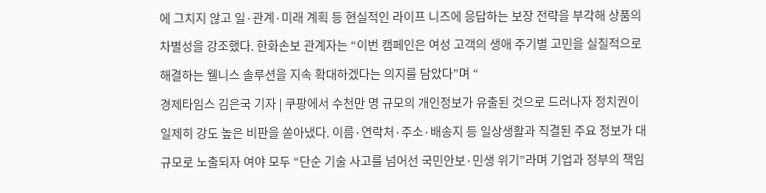에 그치지 않고 일·관계·미래 계획 등 현실적인 라이프 니즈에 응답하는 보장 전략을 부각해 상품의 차별성을 강조했다. 한화손보 관계자는 “이번 캠페인은 여성 고객의 생애 주기별 고민을 실질적으로 해결하는 웰니스 솔루션을 지속 확대하겠다는 의지를 담았다”며 “
경제타임스 김은국 기자 | 쿠팡에서 수천만 명 규모의 개인정보가 유출된 것으로 드러나자 정치권이 일제히 강도 높은 비판을 쏟아냈다. 이름·연락처·주소·배송지 등 일상생활과 직결된 주요 정보가 대규모로 노출되자 여야 모두 “단순 기술 사고를 넘어선 국민안보·민생 위기”라며 기업과 정부의 책임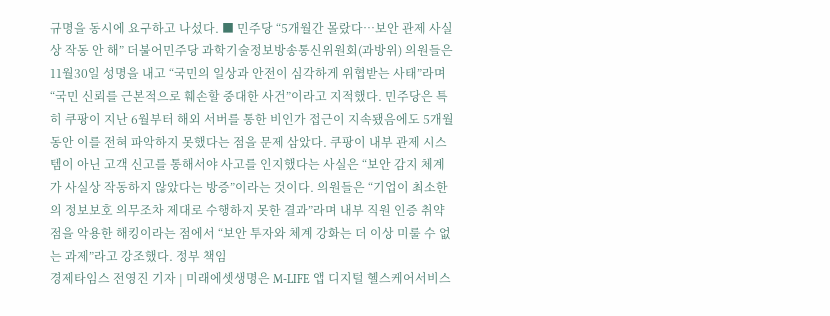규명을 동시에 요구하고 나섰다. ■ 민주당 “5개월간 몰랐다…보안 관제 사실상 작동 안 해” 더불어민주당 과학기술정보방송통신위원회(과방위) 의원들은 11월30일 성명을 내고 “국민의 일상과 안전이 심각하게 위협받는 사태”라며 “국민 신뢰를 근본적으로 훼손할 중대한 사건”이라고 지적했다. 민주당은 특히 쿠팡이 지난 6월부터 해외 서버를 통한 비인가 접근이 지속됐음에도 5개월 동안 이를 전혀 파악하지 못했다는 점을 문제 삼았다. 쿠팡이 내부 관제 시스템이 아닌 고객 신고를 통해서야 사고를 인지했다는 사실은 “보안 감지 체계가 사실상 작동하지 않았다는 방증”이라는 것이다. 의원들은 “기업이 최소한의 정보보호 의무조차 제대로 수행하지 못한 결과”라며 내부 직원 인증 취약점을 악용한 해킹이라는 점에서 “보안 투자와 체계 강화는 더 이상 미룰 수 없는 과제”라고 강조했다. 정부 책임
경제타임스 전영진 기자 | 미래에셋생명은 M-LIFE 앱 디지털 헬스케어서비스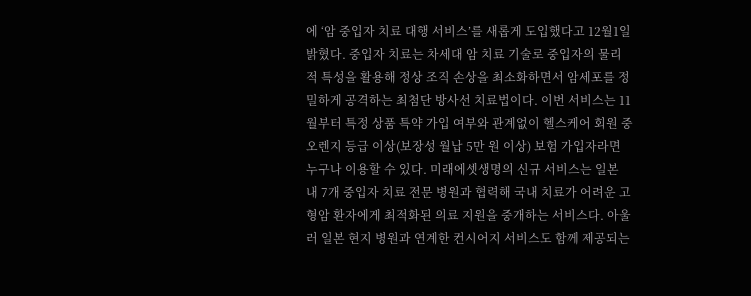에 ‘암 중입자 치료 대행 서비스’를 새롭게 도입했다고 12월1일 밝혔다. 중입자 치료는 차세대 암 치료 기술로 중입자의 물리적 특성을 활용해 정상 조직 손상을 최소화하면서 암세포를 정밀하게 공격하는 최첨단 방사선 치료법이다. 이번 서비스는 11월부터 특정 상품 특약 가입 여부와 관계없이 헬스케어 회원 중 오렌지 등급 이상(보장성 월납 5만 원 이상) 보험 가입자라면 누구나 이용할 수 있다. 미래에셋생명의 신규 서비스는 일본 내 7개 중입자 치료 전문 병원과 협력해 국내 치료가 어려운 고형암 환자에게 최적화된 의료 지원을 중개하는 서비스다. 아울러 일본 현지 병원과 연계한 컨시어지 서비스도 함께 제공되는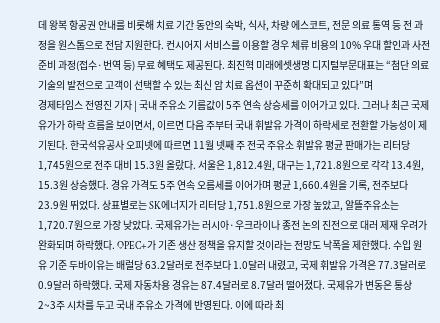데 왕복 항공권 안내를 비롯해 치료 기간 동안의 숙박, 식사, 차량 에스코트, 전문 의료 통역 등 전 과정을 원스톱으로 전담 지원한다. 컨시어지 서비스를 이용할 경우 체류 비용의 10% 우대 할인과 사전 준비 과정(접수·번역 등) 무료 혜택도 제공된다. 최진혁 미래에셋생명 디지털부문대표는 “첨단 의료기술의 발전으로 고객이 선택할 수 있는 최신 암 치료 옵션이 꾸준히 확대되고 있다”며
경제타임스 전영진 기자 | 국내 주유소 기름값이 5주 연속 상승세를 이어가고 있다. 그러나 최근 국제유가가 하락 흐름을 보이면서, 이르면 다음 주부터 국내 휘발유 가격이 하락세로 전환할 가능성이 제기된다. 한국석유공사 오피넷에 따르면 11월 넷째 주 전국 주유소 휘발유 평균 판매가는 리터당 1,745원으로 전주 대비 15.3원 올랐다. 서울은 1,812.4원, 대구는 1,721.8원으로 각각 13.4원, 15.3원 상승했다. 경유 가격도 5주 연속 오름세를 이어가며 평균 1,660.4원을 기록, 전주보다 23.9원 뛰었다. 상표별로는 SK에너지가 리터당 1,751.8원으로 가장 높았고, 알뜰주유소는 1,720.7원으로 가장 낮았다. 국제유가는 러시아·우크라이나 종전 논의 진전으로 대러 제재 우려가 완화되며 하락했다. OPEC+가 기존 생산 정책을 유지할 것이라는 전망도 낙폭을 제한했다. 수입 원유 기준 두바이유는 배럴당 63.2달러로 전주보다 1.0달러 내렸고, 국제 휘발유 가격은 77.3달러로 0.9달러 하락했다. 국제 자동차용 경유는 87.4달러로 8.7달러 떨어졌다. 국제유가 변동은 통상 2~3주 시차를 두고 국내 주유소 가격에 반영된다. 이에 따라 최